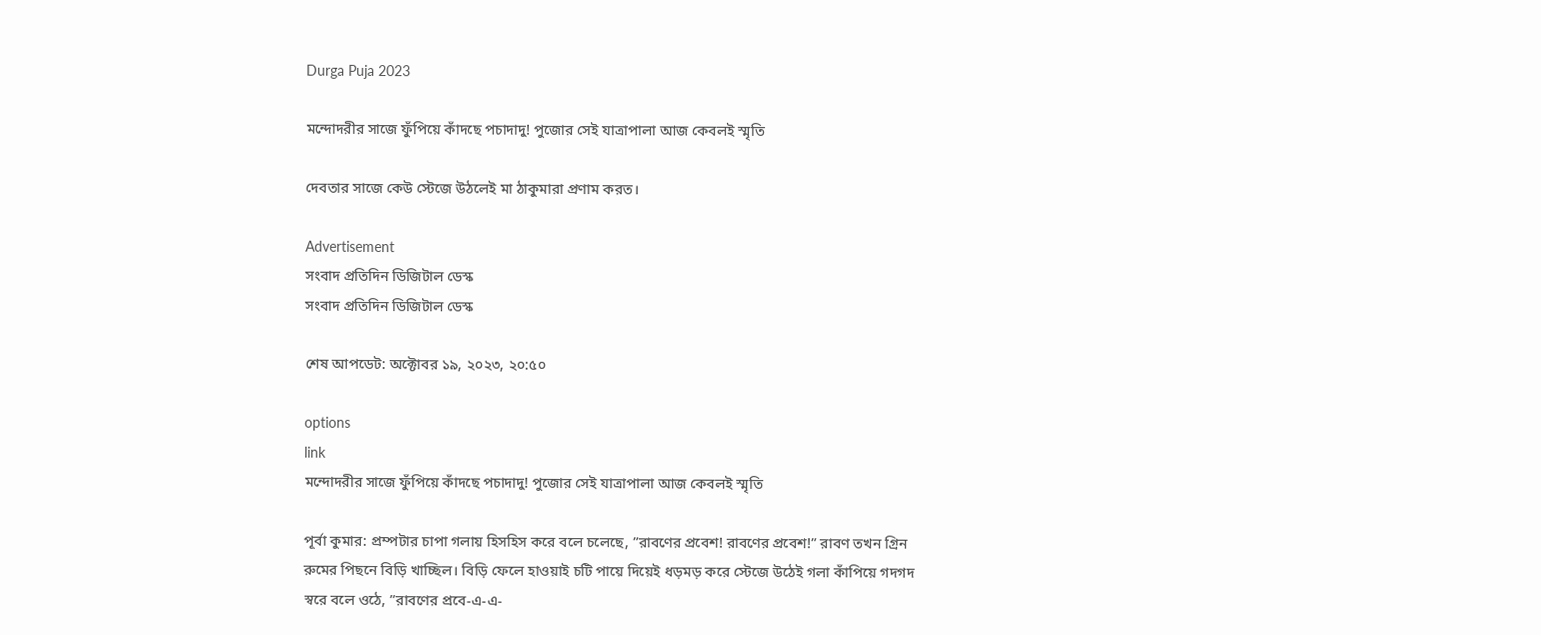Durga Puja 2023

মন্দোদরীর সাজে ফুঁপিয়ে কাঁদছে পচাদাদু! পুজোর সেই যাত্রাপালা আজ কেবলই স্মৃতি

দেবতার সাজে কেউ স্টেজে উঠলেই মা ঠাকুমারা প্রণাম করত।

Advertisement
সংবাদ প্রতিদিন ডিজিটাল ডেস্ক
সংবাদ প্রতিদিন ডিজিটাল ডেস্ক

শেষ আপডেট: অক্টোবর ১৯, ২০২৩, ২০:৫০

options
link
মন্দোদরীর সাজে ফুঁপিয়ে কাঁদছে পচাদাদু! পুজোর সেই যাত্রাপালা আজ কেবলই স্মৃতি

পূর্বা কুমার: প্রম্পটার চাপা গলায় হিসহিস করে বলে চলেছে, ”রাবণের প্রবেশ! রাবণের প্রবেশ!” রাবণ তখন গ্রিন রুমের পিছনে বিড়ি খাচ্ছিল। বিড়ি ফেলে হাওয়াই চটি পায়ে দিয়েই ধড়মড় করে স্টেজে উঠেই গলা কাঁপিয়ে গদগদ স্বরে বলে ওঠে, ”রাবণের প্রবে-এ-এ-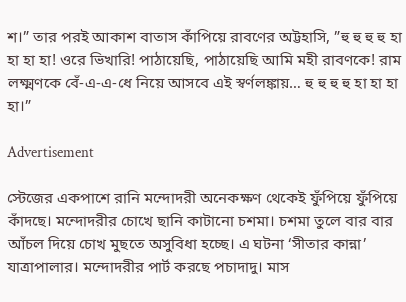শ।” তার পরই আকাশ বাতাস কাঁপিয়ে রাবণের অট্টহাসি, ”হু হু হু হু হা হা হা হা! ওরে ভিখারি! পাঠায়েছি, পাঠায়েছি আমি মহী রাবণকে! রাম লক্ষ্মণকে বেঁ-এ-এ-ধে নিয়ে আসবে এই স্বর্ণলঙ্কায়… হু হু হু হু হা হা হা হা।”

Advertisement

স্টেজের একপাশে রানি মন্দোদরী অনেকক্ষণ থেকেই ফুঁপিয়ে ফুঁপিয়ে কাঁদছে। মন্দোদরীর চোখে ছানি কাটানো চশমা। চশমা তুলে বার বার আঁচল দিয়ে চোখ মুছতে অসুবিধা হচ্ছে। এ ঘটনা ‘সীতার কান্না’ যাত্রাপালার। মন্দোদরীর পার্ট করছে পচাদাদু। মাস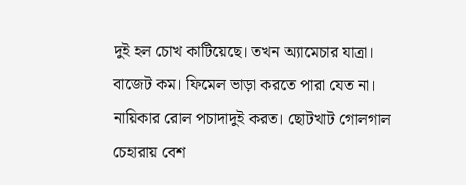দুই হল চোখ কাটিয়েছে। তখন অ্যামেচার যাত্রা। বাজেট কম। ফিমেল ভাড়া করতে পারা যেত না। নায়িকার রোল পচাদাদুই করত। ছোটখাট গোলগাল চেহারায় বেশ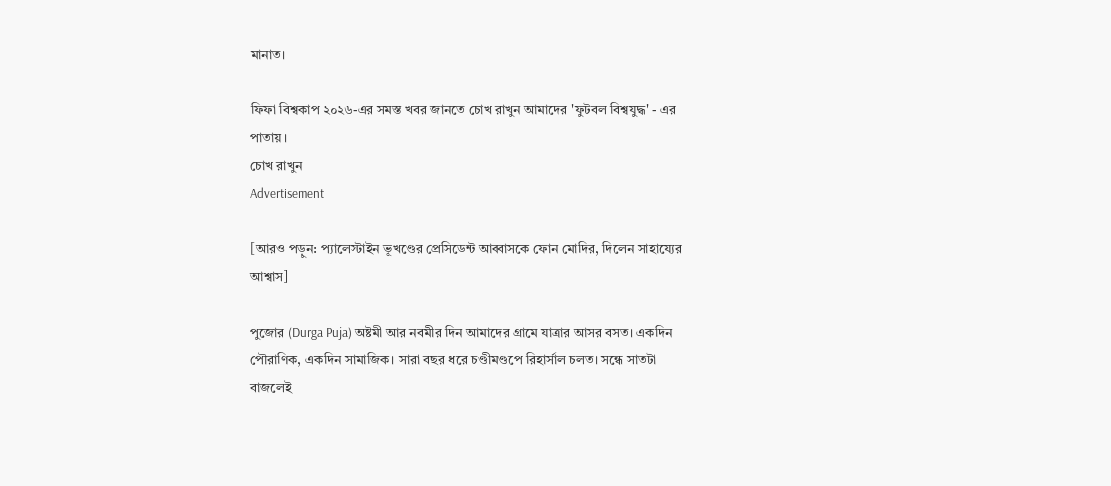মানাত।

ফিফা বিশ্বকাপ ২০২৬-এর সমস্ত খবর জানতে চোখ রাখুন আমাদের 'ফুটবল বিশ্বযুদ্ধ' - এর পাতায়।
চোখ রাখুন
Advertisement

[আরও পড়ুন: প্যালেস্টাইন ভূখণ্ডের প্রেসিডেন্ট আব্বাসকে ফোন মোদির, দিলেন সাহায্যের আশ্বাস]

পুজোর (Durga Puja) অষ্টমী আর নবমীর দিন আমাদের গ্রামে যাত্রার আসর বসত। একদিন পৌরাণিক, একদিন সামাজিক। সারা বছর ধরে চণ্ডীমণ্ডপে রিহার্সাল চলত। সন্ধে সাতটা বাজলেই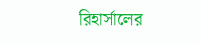রিহার্সালের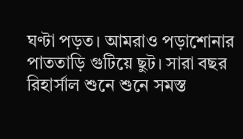ঘণ্টা পড়ত। আমরাও পড়াশোনার পাততাড়ি গুটিয়ে ছুট। সারা বছর রিহার্সাল শুনে শুনে সমস্ত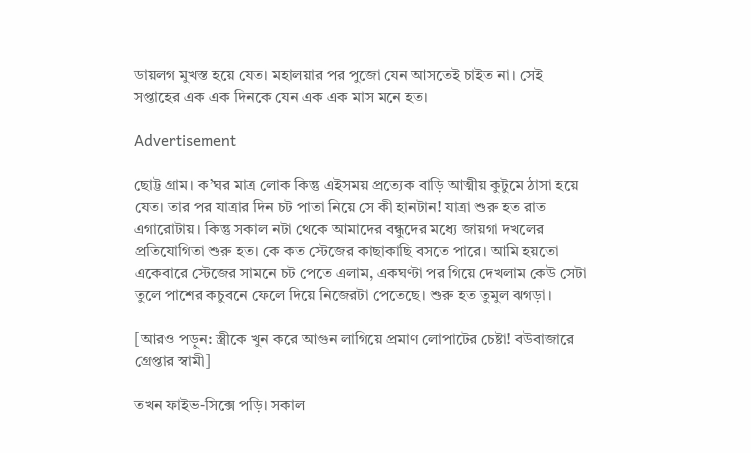ডায়লগ মুখস্ত হয়ে যেত। মহালয়ার পর পুজো যেন আসতেই চাইত না। সেই সপ্তাহের এক এক দিনকে যেন এক এক মাস মনে হত।

Advertisement

ছোট্ট গ্রাম। ক’ঘর মাত্র লোক কিন্তু এইসময় প্রত্যেক বাড়ি আত্মীয় কুটুমে ঠাসা হয়ে যেত। তার পর যাত্রার দিন চট পাতা নিয়ে সে কী হানটান! যাত্রা শুরু হত রাত এগারোটায়। কিন্তু সকাল নটা থেকে আমাদের বন্ধুদের মধ্যে জায়গা দখলের প্রতিযোগিতা শুরু হত। কে কত স্টেজের কাছাকাছি বসতে পারে। আমি হয়তো একেবারে স্টেজের সামনে চট পেতে এলাম, একঘণ্টা পর গিয়ে দেখলাম কেউ সেটা তুলে পাশের কচুবনে ফেলে দিয়ে নিজেরটা পেতেছে। শুরু হত তুমুল ঝগড়া।

[আরও পড়ুন: স্ত্রীকে খুন করে আগুন লাগিয়ে প্রমাণ লোপাটের চেষ্টা! বউবাজারে গ্রেপ্তার স্বামী]

তখন ফাইভ-সিক্সে পড়ি। সকাল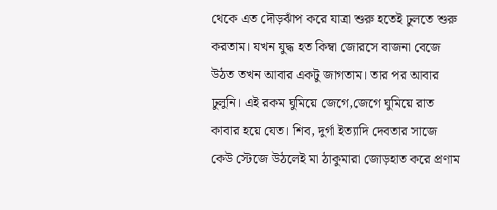থেকে এত দৌড়ঝাঁপ করে যাত্রা শুরু হতেই ঢুলতে শুরু করতাম। যখন যুদ্ধ হত কিম্বা জোরসে বাজনা বেজে উঠত তখন আবার একটু জাগতাম। তার পর আবার ঢুলুনি। এই রকম ঘুমিয়ে জেগে,জেগে ঘুমিয়ে রাত কাবার হয়ে যেত। শিব, দুর্গা ইত্যাদি দেবতার সাজে কেউ স্টেজে উঠলেই মা ঠাকুমারা জোড়হাত করে প্রণাম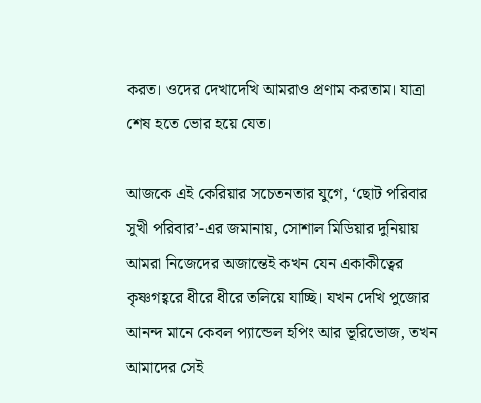করত। ওদের দেখাদেখি আমরাও প্রণাম করতাম। যাত্রা শেষ হতে ভোর হয়ে যেত।

আজকে এই কেরিয়ার সচেতনতার যুগে, ‘ছোট পরিবার সুখী পরিবার’-এর জমানায়, সোশাল মিডিয়ার দুনিয়ায় আমরা নিজেদের অজান্তেই কখন যেন একাকীত্বের কৃষ্ণগহ্বরে ধীরে ধীরে তলিয়ে যাচ্ছি। যখন দেখি পুজোর আনন্দ মানে কেবল প্যান্ডেল হপিং আর ভূরিভোজ, তখন আমাদের সেই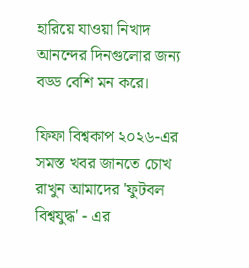হারিয়ে যাওয়া নিখাদ আনন্দের দিনগুলোর জন্য বড্ড বেশি মন করে।

ফিফা বিশ্বকাপ ২০২৬-এর সমস্ত খবর জানতে চোখ রাখুন আমাদের 'ফুটবল বিশ্বযুদ্ধ' - এর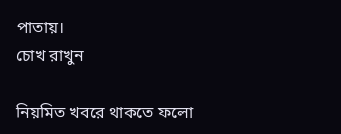পাতায়।
চোখ রাখুন

নিয়মিত খবরে থাকতে ফলো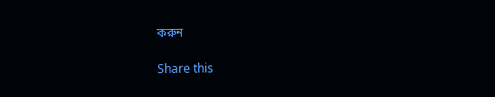করুন

Share this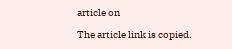article on

The article link is copied.